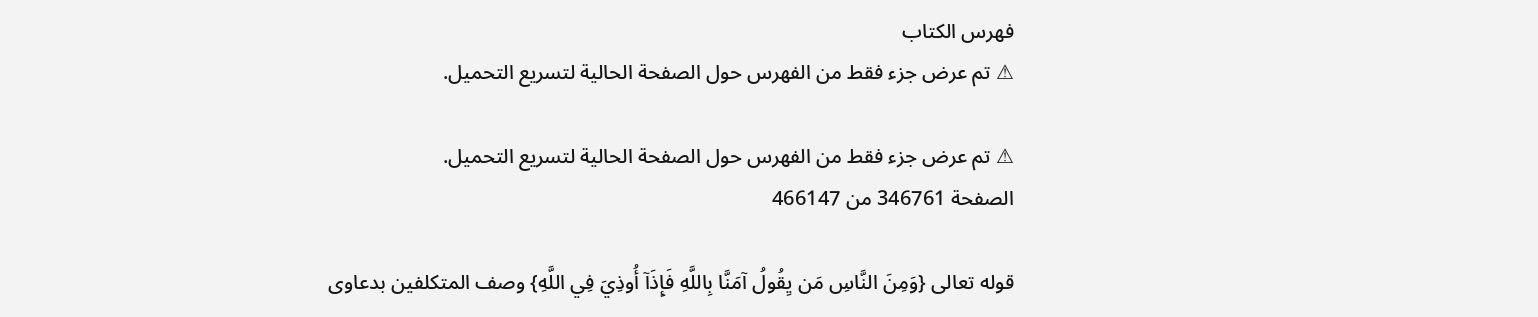فهرس الكتاب
⚠ تم عرض جزء فقط من الفهرس حول الصفحة الحالية لتسريع التحميل.

⚠ تم عرض جزء فقط من الفهرس حول الصفحة الحالية لتسريع التحميل.
الصفحة 346761 من 466147

قوله تعالى {وَمِنَ النَّاسِ مَن يِقُولُ آمَنَّا بِاللَّهِ فَإِذَآ أُوذِيَ فِي اللَّهِ} وصف المتكلفين بدعاوى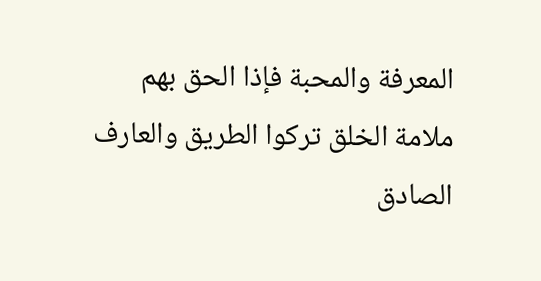المعرفة والمحبة فإذا الحق بهم ملامة الخلق تركوا الطريق والعارف الصادق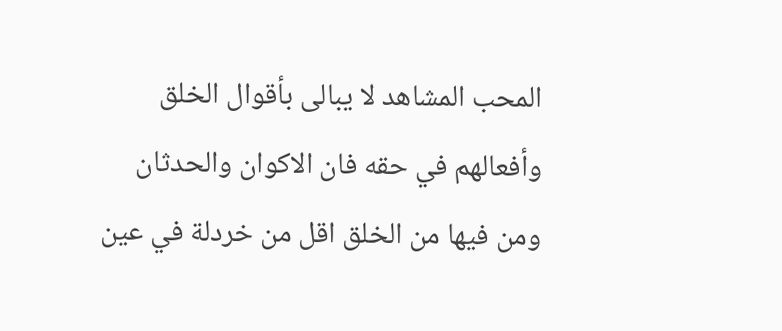المحب المشاهد لا يبالى بأقوال الخلق وأفعالهم في حقه فان الاكوان والحدثان ومن فيها من الخلق اقل من خردلة في عين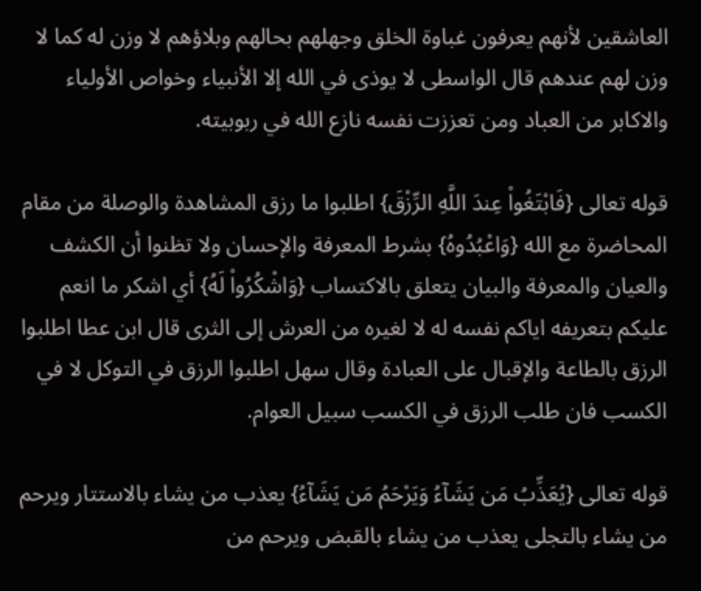العاشقين لأنهم يعرفون غباوة الخلق وجهلهم بحالهم وبلاؤهم لا وزن له كما لا وزن لهم عندهم قال الواسطى لا يوذى في الله إلا الأنبياء وخواص الأولياء والاكابر من العباد ومن تعززت نفسه نازع الله في ربوبيته.

قوله تعالى {فَابْتَغُواْ عِندَ اللَّهِ الرِّزْقَ} اطلبوا ما رزق المشاهدة والوصلة من مقام المحاضرة مع الله {وَاعْبُدُوهُ} بشرط المعرفة والإحسان ولا تظنوا أن الكشف والعيان والمعرفة والبيان يتعلق بالاكتساب {وَاشْكُرُواْ لَهُ} أي اشكر ما انعم عليكم بتعريفه اياكم نفسه له لا لغيره من العرش إلى الثرى قال ابن عطا اطلبوا الرزق بالطاعة والإقبال على العبادة وقال سهل اطلبوا الرزق في التوكل لا في الكسب فان طلب الرزق في الكسب سبيل العوام.

قوله تعالى {يُعَذِّبُ مَن يَشَآءُ وَيَرْحَمُ مَن يَشَآءُ} يعذب من يشاء بالاستتار ويرحم من يشاء بالتجلى يعذب من يشاء بالقبض ويرحم من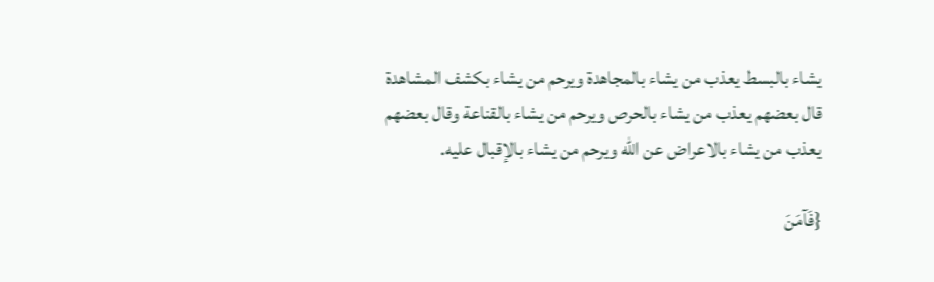يشاء بالبسط يعذب من يشاء بالمجاهدة ويرحم من يشاء بكشف المشاهدة قال بعضهم يعذب من يشاء بالحرص ويرحم من يشاء بالقناعة وقال بعضهم يعذب من يشاء بالاعراض عن الله ويرحم من يشاء بالإقبال عليه.

{فَآمَنَ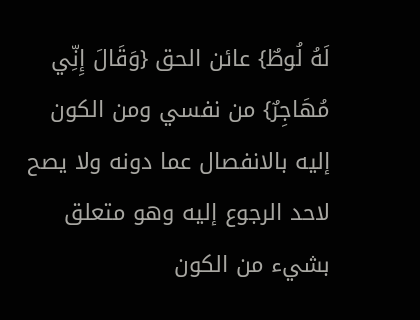لَهُ لُوطٌ} عائن الحق {وَقَالَ إِنِّي مُهَاجِرٌ} من نفسي ومن الكون إليه بالانفصال عما دونه ولا يصح لاحد الرجوع إليه وهو متعلق بشيء من الكون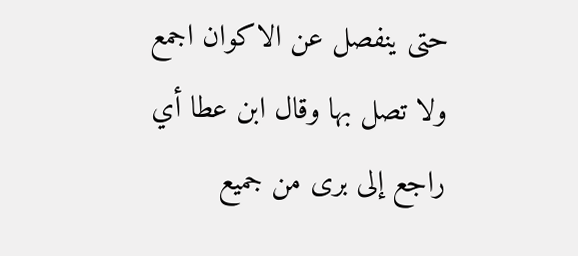حتى ينفصل عن الاكوان اجمع ولا تصل بها وقال ابن عطا أي راجع إلى برى من جميع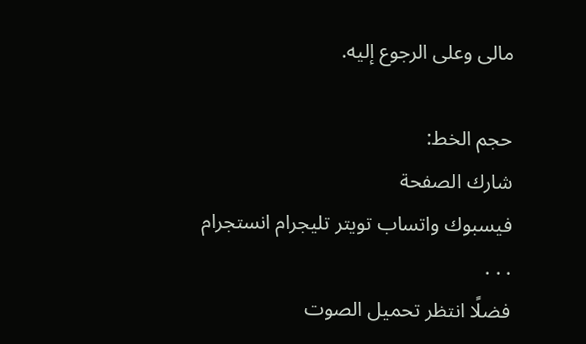مالى وعلى الرجوع إليه.

حجم الخط:
شارك الصفحة
فيسبوك واتساب تويتر تليجرام انستجرام
. . .
فضلًا انتظر تحميل الصوت